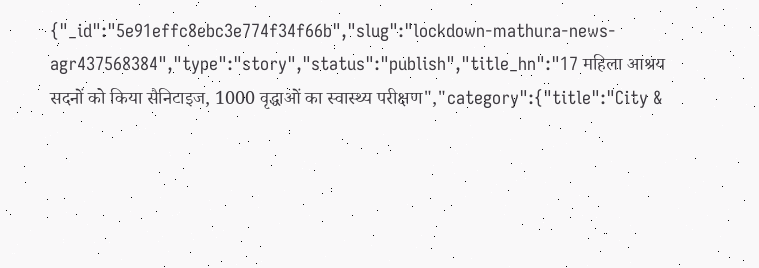{"_id":"5e91effc8ebc3e774f34f66b","slug":"lockdown-mathura-news-agr437568384","type":"story","status":"publish","title_hn":"17 महिला आश्रय सदनों को किया सैनिटाइज, 1000 वृद्धाओं का स्वास्थ्य परीक्षण","category":{"title":"City &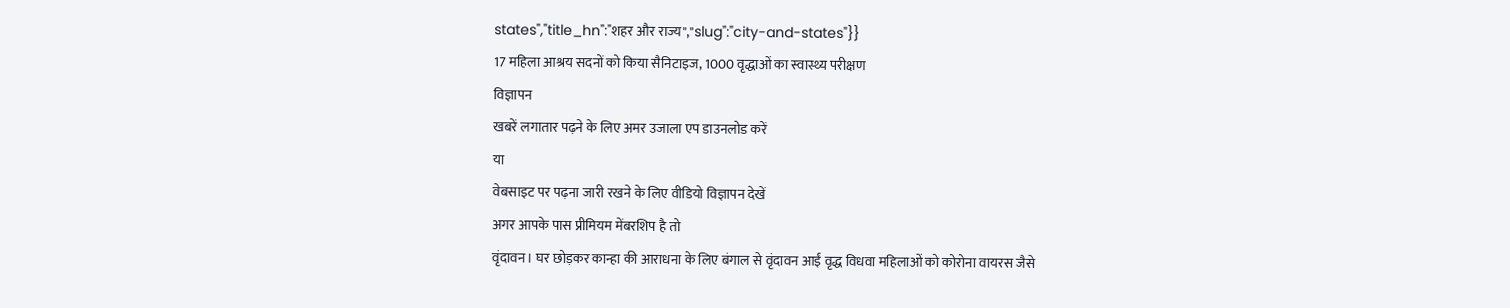states","title_hn":"शहर और राज्य","slug":"city-and-states"}}
17 महिला आश्रय सदनों को किया सैनिटाइज, 1000 वृद्धाओं का स्वास्थ्य परीक्षण
विज्ञापन
खबरें लगातार पढ़ने के लिए अमर उजाला एप डाउनलोड करें
या
वेबसाइट पर पढ़ना जारी रखने के लिए वीडियो विज्ञापन देखें
अगर आपके पास प्रीमियम मेंबरशिप है तो
वृंदावन। घर छोड़कर कान्हा की आराधना के लिए बंगाल से वृंदावन आईं वृद्ध विधवा महिलाओं को कोरोना वायरस जैसे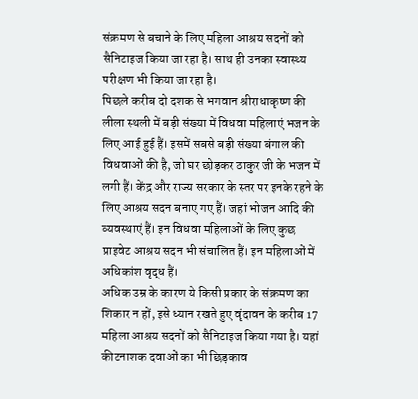संक्रमण से बचाने के लिए महिला आश्रय सदनों को सैनिटाइज किया जा रहा है। साथ ही उनका स्वास्थ्य परीक्षण भी किया जा रहा है।
पिछले करीब दो दशक से भगवान श्रीराधाकृष्ण की लीला स्थली में बड़ी संख्या में विधवा महिलाएं भजन के लिए आई हुई हैं। इसमें सबसे बड़ी संख्या बंगाल की विधवाओं की है, जो घर छोड़कर ठाकुर जी के भजन में लगी हैं। केंद्र और राज्य सरकार के स्तर पर इनके रहने के लिए आश्रय सदन बनाए गए हैं। जहां भोजन आदि की व्यवस्थाएं हैं। इन विधवा महिलाओं के लिए कुछ प्राइवेट आश्रय सदन भी संचालित हैं। इन महिलाओं में अधिकांश वृद्ध हैं।
अधिक उम्र के कारण ये किसी प्रकार के संक्रमण का शिकार न हों, इसे ध्यान रखते हुए वृंदावन के करीब 17 महिला आश्रय सदनों को सैनिटाइज किया गया है। यहां कीटनाशक दवाओं का भी छिड़काव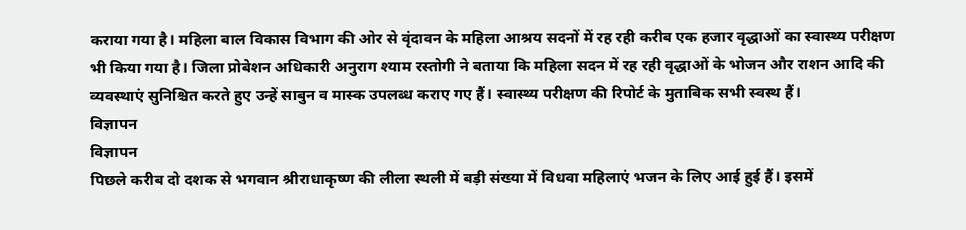कराया गया है। महिला बाल विकास विभाग की ओर से वृंदावन के महिला आश्रय सदनों में रह रही करीब एक हजार वृद्धाओं का स्वास्थ्य परीक्षण भी किया गया है। जिला प्रोबेशन अधिकारी अनुराग श्याम रस्तोगी ने बताया कि महिला सदन में रह रही वृद्धाओं के भोजन और राशन आदि की व्यवस्थाएं सुनिश्चित करते हुए उन्हें साबुन व मास्क उपलब्ध कराए गए हैं। स्वास्थ्य परीक्षण की रिपोर्ट के मुताबिक सभी स्वस्थ हैं।
विज्ञापन
विज्ञापन
पिछले करीब दो दशक से भगवान श्रीराधाकृष्ण की लीला स्थली में बड़ी संख्या में विधवा महिलाएं भजन के लिए आई हुई हैं। इसमें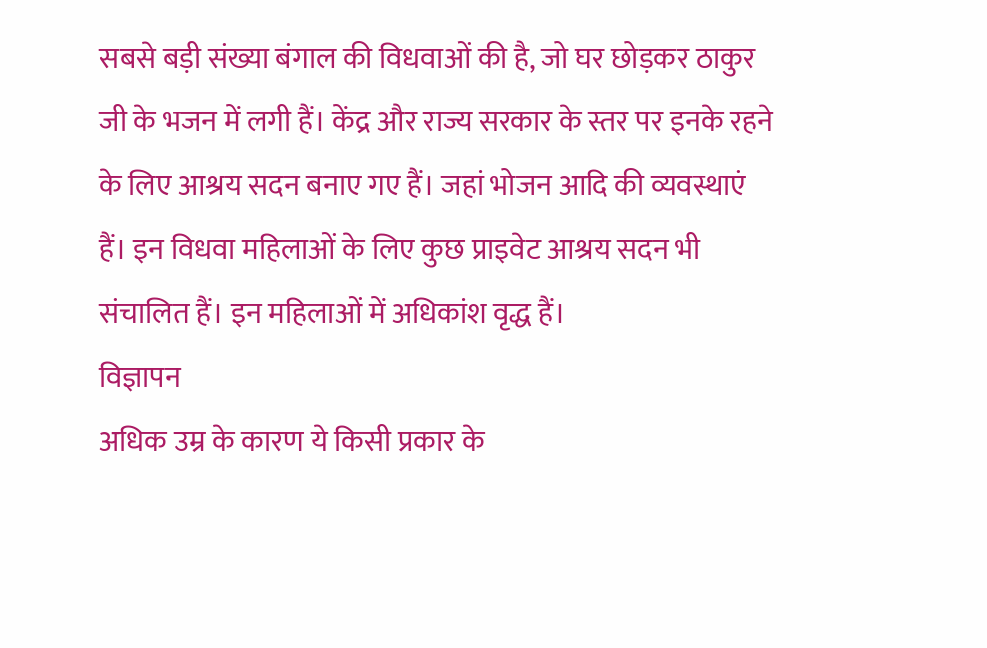सबसे बड़ी संख्या बंगाल की विधवाओं की है, जो घर छोड़कर ठाकुर जी के भजन में लगी हैं। केंद्र और राज्य सरकार के स्तर पर इनके रहने के लिए आश्रय सदन बनाए गए हैं। जहां भोजन आदि की व्यवस्थाएं हैं। इन विधवा महिलाओं के लिए कुछ प्राइवेट आश्रय सदन भी संचालित हैं। इन महिलाओं में अधिकांश वृद्ध हैं।
विज्ञापन
अधिक उम्र के कारण ये किसी प्रकार के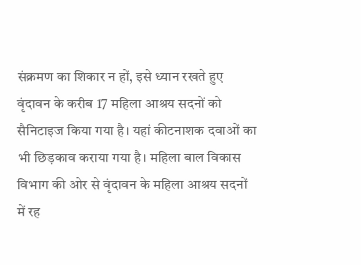संक्रमण का शिकार न हों, इसे ध्यान रखते हुए वृंदावन के करीब 17 महिला आश्रय सदनों को सैनिटाइज किया गया है। यहां कीटनाशक दवाओं का भी छिड़काव कराया गया है। महिला बाल विकास विभाग की ओर से वृंदावन के महिला आश्रय सदनों में रह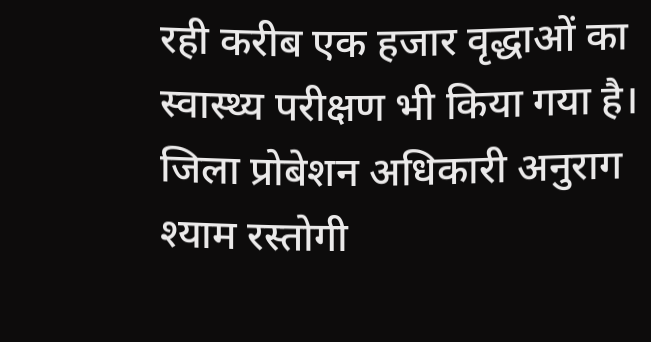रही करीब एक हजार वृद्धाओं का स्वास्थ्य परीक्षण भी किया गया है। जिला प्रोबेशन अधिकारी अनुराग श्याम रस्तोगी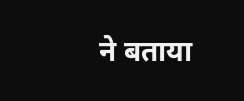ने बताया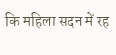कि महिला सदन में रह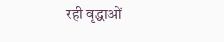रही वृद्धाओं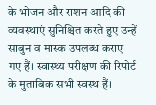के भोजन और राशन आदि की व्यवस्थाएं सुनिश्चित करते हुए उन्हें साबुन व मास्क उपलब्ध कराए गए हैं। स्वास्थ्य परीक्षण की रिपोर्ट के मुताबिक सभी स्वस्थ हैं।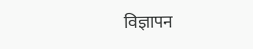विज्ञापन